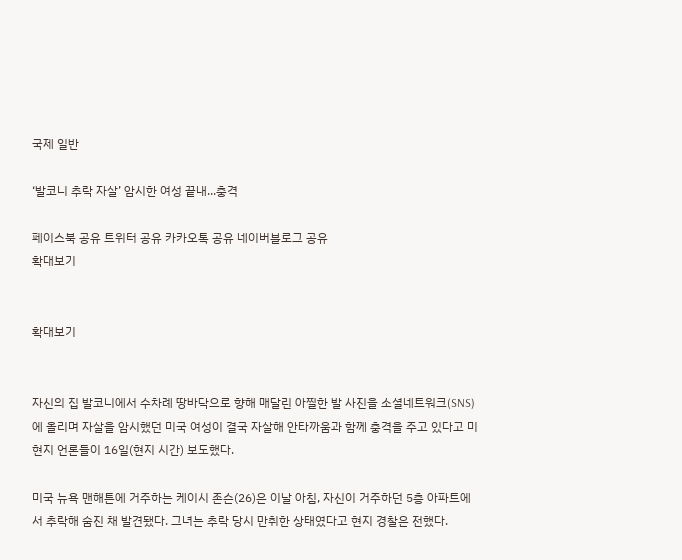국제 일반

‘발코니 추락 자살’ 암시한 여성 끝내...충격

페이스북 공유 트위터 공유 카카오톡 공유 네이버블로그 공유
확대보기


확대보기


자신의 집 발코니에서 수차례 땅바닥으로 향해 매달린 아찔한 발 사진을 소셜네트워크(SNS)에 올리며 자살을 암시했던 미국 여성이 결국 자살해 안타까움과 함께 충격을 주고 있다고 미 현지 언론들이 16일(현지 시간) 보도했다.

미국 뉴욕 맨해튼에 거주하는 케이시 존슨(26)은 이날 아침, 자신이 거주하던 5층 아파트에서 추락해 숨진 채 발견됐다. 그녀는 추락 당시 만취한 상태였다고 현지 경찰은 전했다.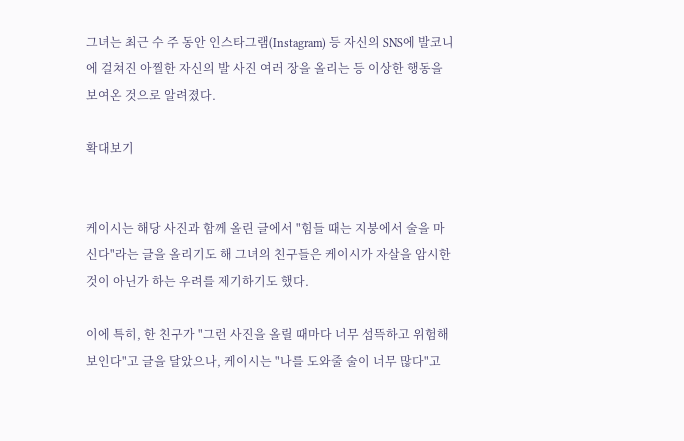그녀는 최근 수 주 동안 인스타그램(Instagram) 등 자신의 SNS에 발코니에 걸쳐진 아찔한 자신의 발 사진 여러 장을 올리는 등 이상한 행동을 보여온 것으로 알려졌다.

확대보기


케이시는 해당 사진과 함께 올린 글에서 "힘들 때는 지붕에서 술을 마신다"라는 글을 올리기도 해 그녀의 친구들은 케이시가 자살을 암시한 것이 아닌가 하는 우려를 제기하기도 했다.

이에 특히, 한 친구가 "그런 사진을 올릴 때마다 너무 섬뜩하고 위험해 보인다"고 글을 달았으나, 케이시는 "나를 도와줄 술이 너무 많다"고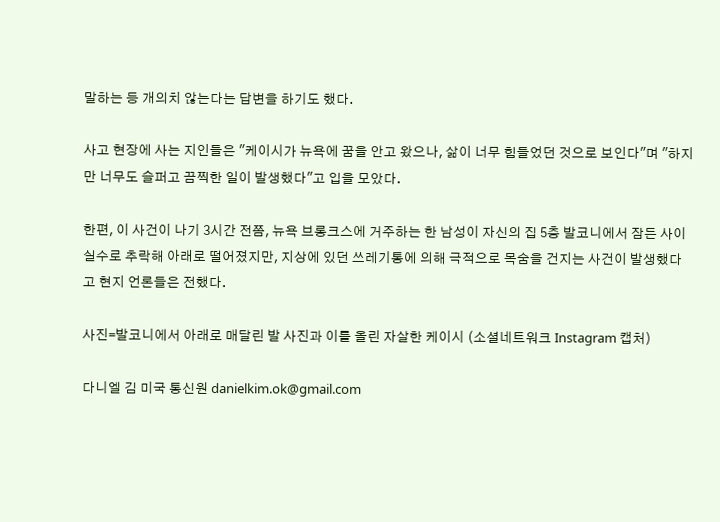말하는 등 개의치 않는다는 답변을 하기도 했다.

사고 현장에 사는 지인들은 "케이시가 뉴욕에 꿈을 안고 왔으나, 삶이 너무 힘들었던 것으로 보인다"며 "하지만 너무도 슬퍼고 끔찍한 일이 발생했다"고 입을 모았다.

한편, 이 사건이 나기 3시간 전쯤, 뉴욕 브롱크스에 거주하는 한 남성이 자신의 집 5층 발코니에서 잠든 사이 실수로 추락해 아래로 떨어졌지만, 지상에 있던 쓰레기통에 의해 극적으로 목숨을 건지는 사건이 발생했다고 현지 언론들은 전했다.

사진=발코니에서 아래로 매달린 발 사진과 이를 올린 자살한 케이시 (소셜네트워크 Instagram 캡처)

다니엘 김 미국 통신원 danielkim.ok@gmail.com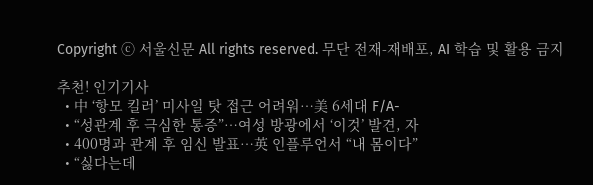Copyright ⓒ 서울신문 All rights reserved. 무단 전재-재배포, AI 학습 및 활용 금지

추천! 인기기사
  • 中 ‘항모 킬러’ 미사일 탓 접근 어려워…美 6세대 F/A-
  • “성관계 후 극심한 통증”…여성 방광에서 ‘이것’ 발견, 자
  • 400명과 관계 후 임신 발표…英 인플루언서 “내 몸이다”
  • “싫다는데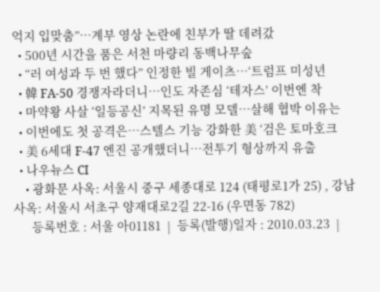억지 입맞춤”…계부 영상 논란에 친부가 딸 데려갔
  • 500년 시간을 품은 서천 마량리 동백나무숲
  • “러 여성과 두 번 했다” 인정한 빌 게이츠…‘트럼프 미성년
  • 韓 FA-50 경쟁자라더니…인도 자존심 ‘테자스’ 이번엔 착
  • 마약왕 사살 ‘일등공신’ 지목된 유명 모델…살해 협박 이유는
  • 이번에도 첫 공격은…스텔스 기능 강화한 美 ‘검은 토마호크
  • 美 6세대 F-47 엔진 공개했더니…전투기 형상까지 유출
  • 나우뉴스 CI
    • 광화문 사옥: 서울시 중구 세종대로 124 (태평로1가 25) , 강남 사옥: 서울시 서초구 양재대로2길 22-16 (우면동 782)
      등록번호 : 서울 아01181  |  등록(발행)일자 : 2010.03.23  |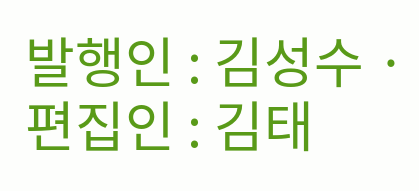발행인 : 김성수 · 편집인 : 김태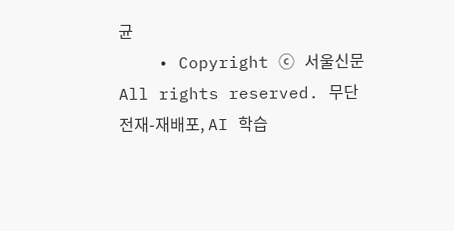균
    • Copyright ⓒ 서울신문 All rights reserved. 무단 전재-재배포, AI 학습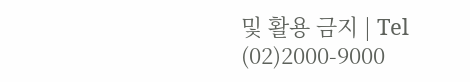및 활용 금지 | Tel (02)2000-9000